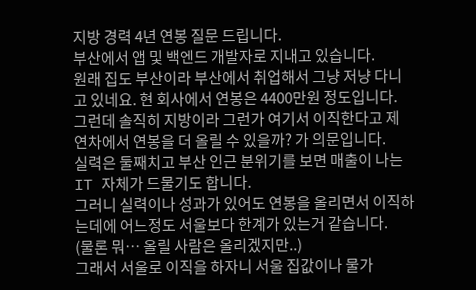지방 경력 4년 연봉 질문 드립니다.
부산에서 앱 및 백엔드 개발자로 지내고 있습니다.
원래 집도 부산이라 부산에서 취업해서 그냥 저냥 다니고 있네요. 현 회사에서 연봉은 4400만원 정도입니다.
그런데 솔직히 지방이라 그런가 여기서 이직한다고 제 연차에서 연봉을 더 올릴 수 있을까? 가 의문입니다.
실력은 둘째치고 부산 인근 분위기를 보면 매출이 나는 IT 자체가 드물기도 합니다.
그러니 실력이나 성과가 있어도 연봉을 올리면서 이직하는데에 어느정도 서울보다 한계가 있는거 같습니다.
(물론 뭐… 올릴 사람은 올리겠지만..)
그래서 서울로 이직을 하자니 서울 집값이나 물가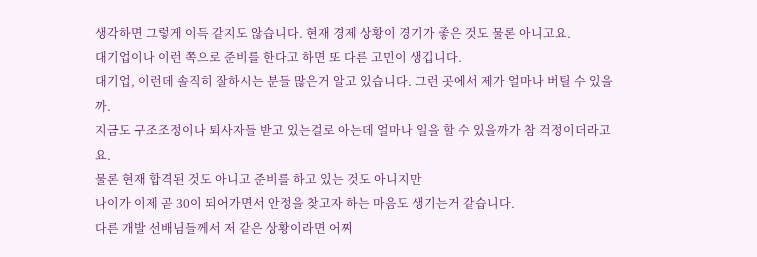생각하면 그렇게 이득 같지도 않습니다. 현재 경제 상황이 경기가 좋은 것도 물론 아니고요.
대기업이나 이런 쪽으로 준비를 한다고 하면 또 다른 고민이 생깁니다.
대기업, 이런데 솔직히 잘하시는 분들 많은거 알고 있습니다. 그런 곳에서 제가 얼마나 버틸 수 있을까.
지금도 구조조정이나 퇴사자들 받고 있는걸로 아는데 얼마나 일을 할 수 있을까가 참 걱정이더라고요.
물론 현재 합격된 것도 아니고 준비를 하고 있는 것도 아니지만
나이가 이제 곧 30이 되어가면서 안정을 찾고자 하는 마음도 생기는거 같습니다.
다른 개발 선배님들께서 저 같은 상황이라면 어찌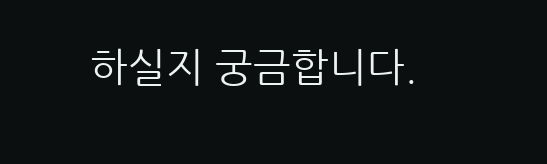하실지 궁금합니다.